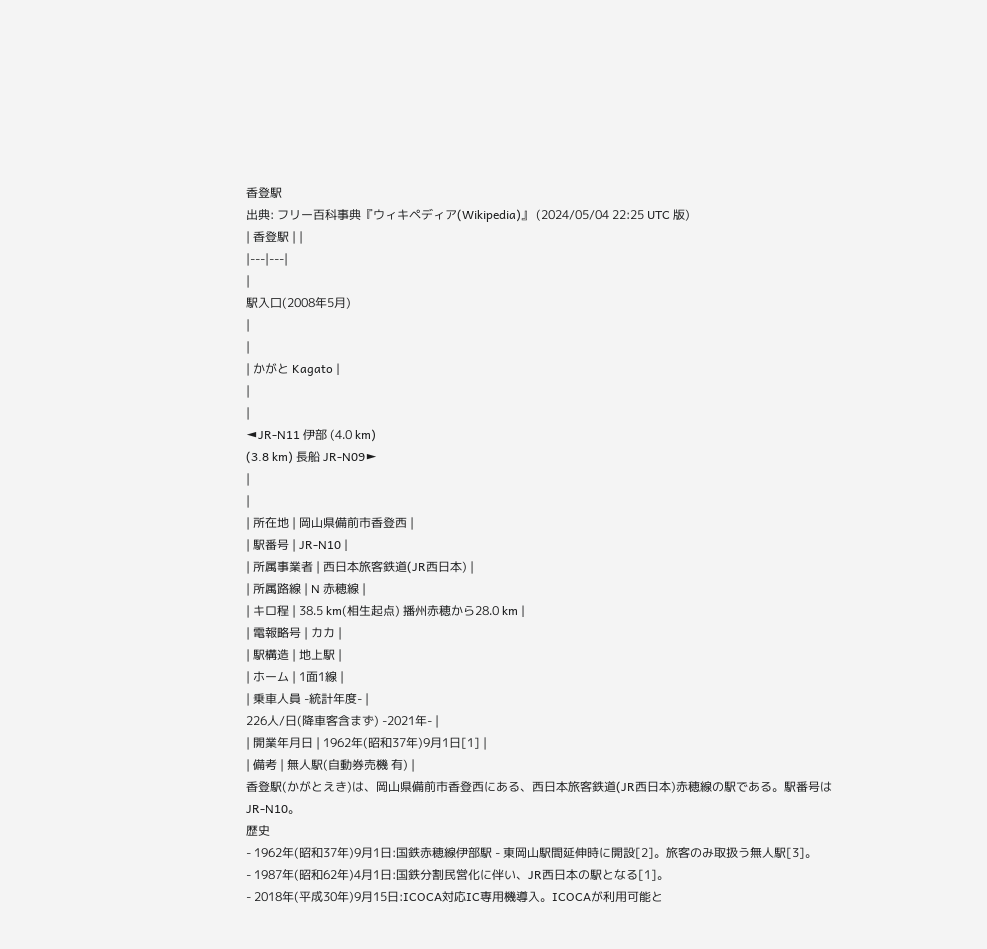香登駅
出典: フリー百科事典『ウィキペディア(Wikipedia)』 (2024/05/04 22:25 UTC 版)
| 香登駅 | |
|---|---|
|
駅入口(2008年5月)
|
|
| かがと Kagato |
|
|
◄JR-N11 伊部 (4.0 km)
(3.8 km) 長船 JR-N09►
|
|
| 所在地 | 岡山県備前市香登西 |
| 駅番号 | JR-N10 |
| 所属事業者 | 西日本旅客鉄道(JR西日本) |
| 所属路線 | N 赤穂線 |
| キロ程 | 38.5 km(相生起点) 播州赤穂から28.0 km |
| 電報略号 | カカ |
| 駅構造 | 地上駅 |
| ホーム | 1面1線 |
| 乗車人員 -統計年度- |
226人/日(降車客含まず) -2021年- |
| 開業年月日 | 1962年(昭和37年)9月1日[1] |
| 備考 | 無人駅(自動券売機 有) |
香登駅(かがとえき)は、岡山県備前市香登西にある、西日本旅客鉄道(JR西日本)赤穂線の駅である。駅番号はJR-N10。
歴史
- 1962年(昭和37年)9月1日:国鉄赤穂線伊部駅 - 東岡山駅間延伸時に開設[2]。旅客のみ取扱う無人駅[3]。
- 1987年(昭和62年)4月1日:国鉄分割民営化に伴い、JR西日本の駅となる[1]。
- 2018年(平成30年)9月15日:ICOCA対応IC専用機導入。ICOCAが利用可能と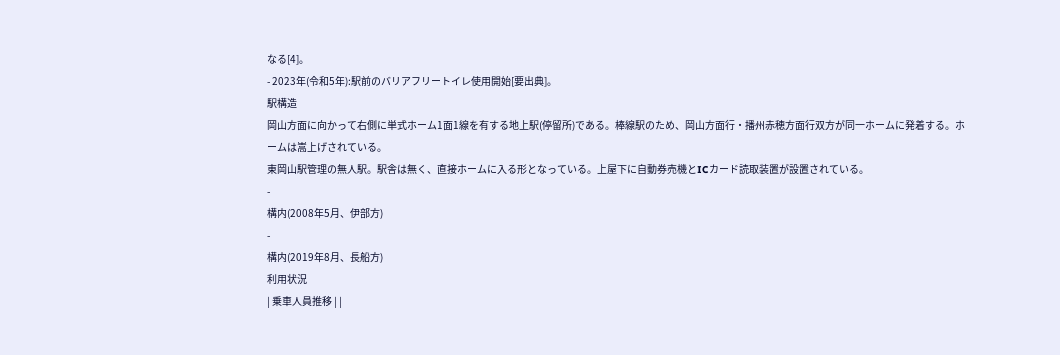なる[4]。
- 2023年(令和5年):駅前のバリアフリートイレ使用開始[要出典]。
駅構造
岡山方面に向かって右側に単式ホーム1面1線を有する地上駅(停留所)である。棒線駅のため、岡山方面行・播州赤穂方面行双方が同一ホームに発着する。ホームは嵩上げされている。
東岡山駅管理の無人駅。駅舎は無く、直接ホームに入る形となっている。上屋下に自動券売機とICカード読取装置が設置されている。
-
構内(2008年5月、伊部方)
-
構内(2019年8月、長船方)
利用状況
| 乗車人員推移 | |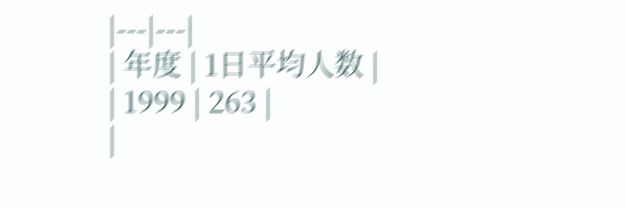|---|---|
| 年度 | 1日平均人数 |
| 1999 | 263 |
|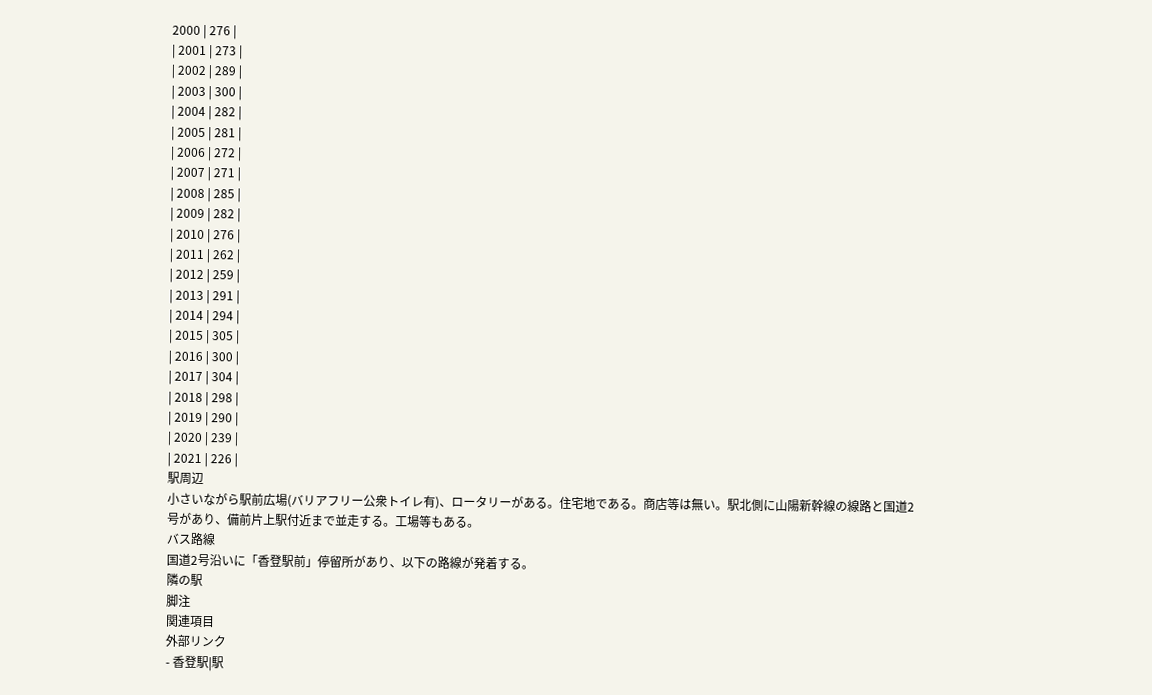2000 | 276 |
| 2001 | 273 |
| 2002 | 289 |
| 2003 | 300 |
| 2004 | 282 |
| 2005 | 281 |
| 2006 | 272 |
| 2007 | 271 |
| 2008 | 285 |
| 2009 | 282 |
| 2010 | 276 |
| 2011 | 262 |
| 2012 | 259 |
| 2013 | 291 |
| 2014 | 294 |
| 2015 | 305 |
| 2016 | 300 |
| 2017 | 304 |
| 2018 | 298 |
| 2019 | 290 |
| 2020 | 239 |
| 2021 | 226 |
駅周辺
小さいながら駅前広場(バリアフリー公衆トイレ有)、ロータリーがある。住宅地である。商店等は無い。駅北側に山陽新幹線の線路と国道2号があり、備前片上駅付近まで並走する。工場等もある。
バス路線
国道2号沿いに「香登駅前」停留所があり、以下の路線が発着する。
隣の駅
脚注
関連項目
外部リンク
- 香登駅|駅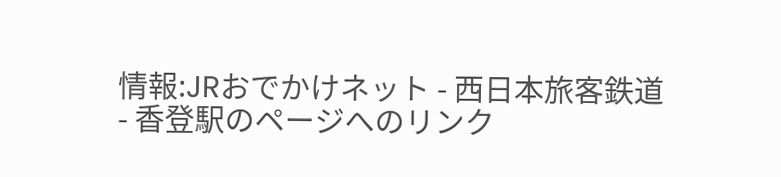情報:JRおでかけネット - 西日本旅客鉄道
- 香登駅のページへのリンク